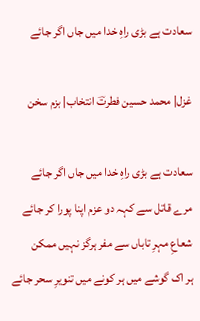سعادت ہے بڑی راہِ خدا میں جاں اگر جائے

غزل| محمد حسین فطرتؔ انتخاب| بزم سخن

سعادت ہے بڑی راہِ خدا میں جاں اگر جائے
مرے قاتل سے کہہ دو عزم اپنا پورا کر جائے
شعاعِ مہرِ تاباں سے مفر ہرگز نہیں ممکن
ہر اک گوشے میں ہر کونے میں تنویرِ سحر جائے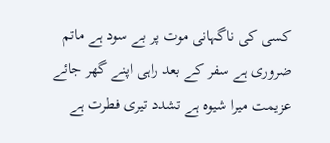کسی کی ناگہانی موت پر بے سود ہے ماتم
ضروری ہے سفر کے بعد راہی اپنے گھر جائے
عزیمت میرا شیوہ ہے تشدد تیری فطرت ہے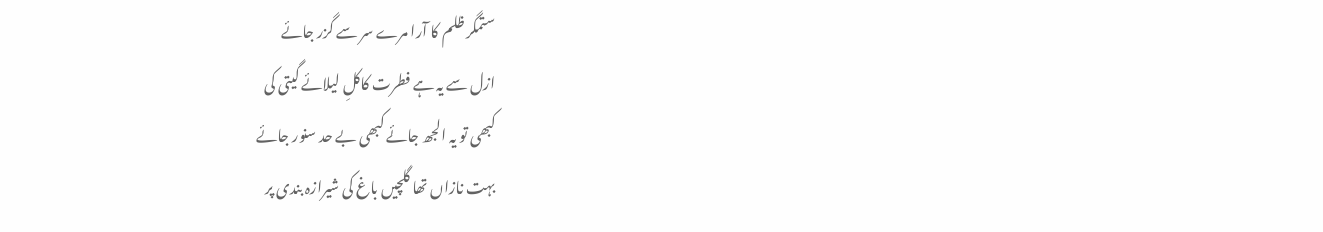ستمگر ظلم کا آرا مرے سر سے گزر جائے
ازل سے یہ ہے فطرت کاکلِ لیلائے گیتی کی
کبھی تو یہ الجھ جائے کبھی بے حد سنور جائے
بہت نازاں تھا گلچیں باغ کی شیرازہ بندی پر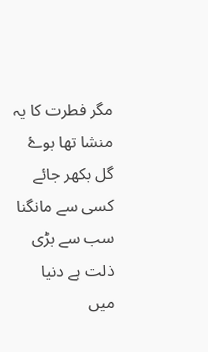مگر فطرت کا یہ منشا تھا بوۓ گل بکھر جائے
کسی سے مانگنا سب سے بڑی ذلت ہے دنیا میں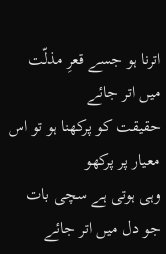اترنا ہو جسے قعرِ مذلّت میں اتر جائے
حقیقت کو پرکھنا ہو تو اس معیار پر پرکھو
وہی ہوتی ہے سچی بات جو دل میں اتر جائے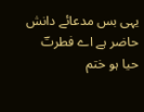یہی بس مدعائے دانش حاضر ہے اے فطرتؔ
حیا ہو ختم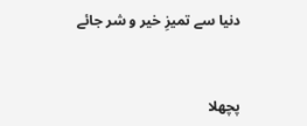دنیا سے تمیزِ خیر و شر جائے


پچھلا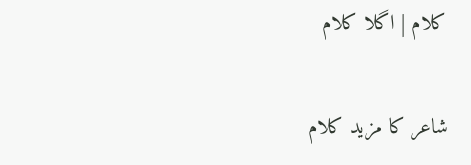کلام | اگلا کلام

شاعر کا مزید کلام